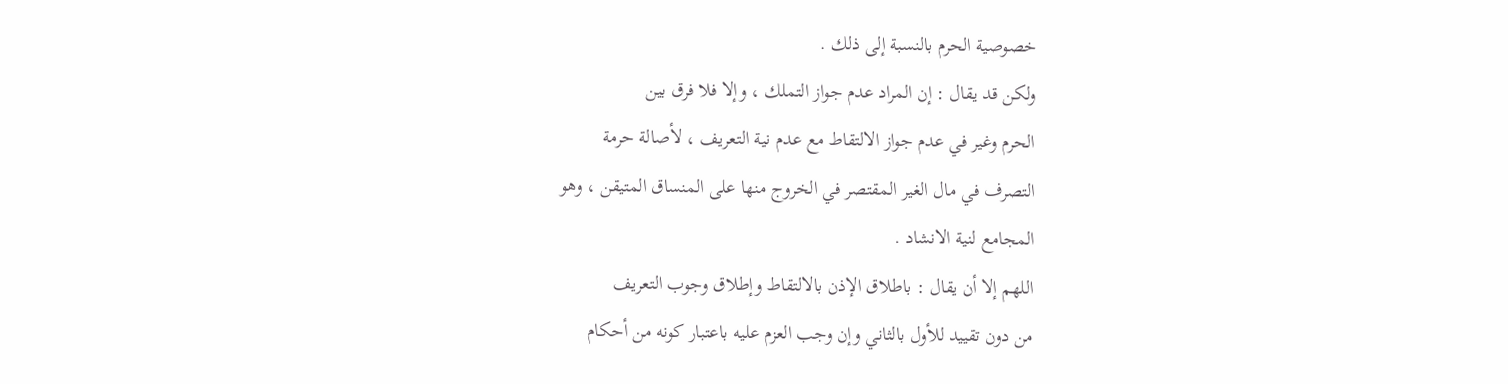خصوصية الحرم بالنسبة إلى ذلك .
ولكن قد يقال : إن المراد عدم جواز التملك ، وإلا فلا فرق بين
الحرم وغير في عدم جواز الالتقاط مع عدم نية التعريف ، لأصالة حرمة
التصرف في مال الغير المقتصر في الخروج منها على المنساق المتيقن ، وهو
المجامع لنية الانشاد .
اللهم إلا أن يقال : باطلاق الإذن بالالتقاط وإطلاق وجوب التعريف
من دون تقييد للأول بالثاني وإن وجب العزم عليه باعتبار كونه من أحكام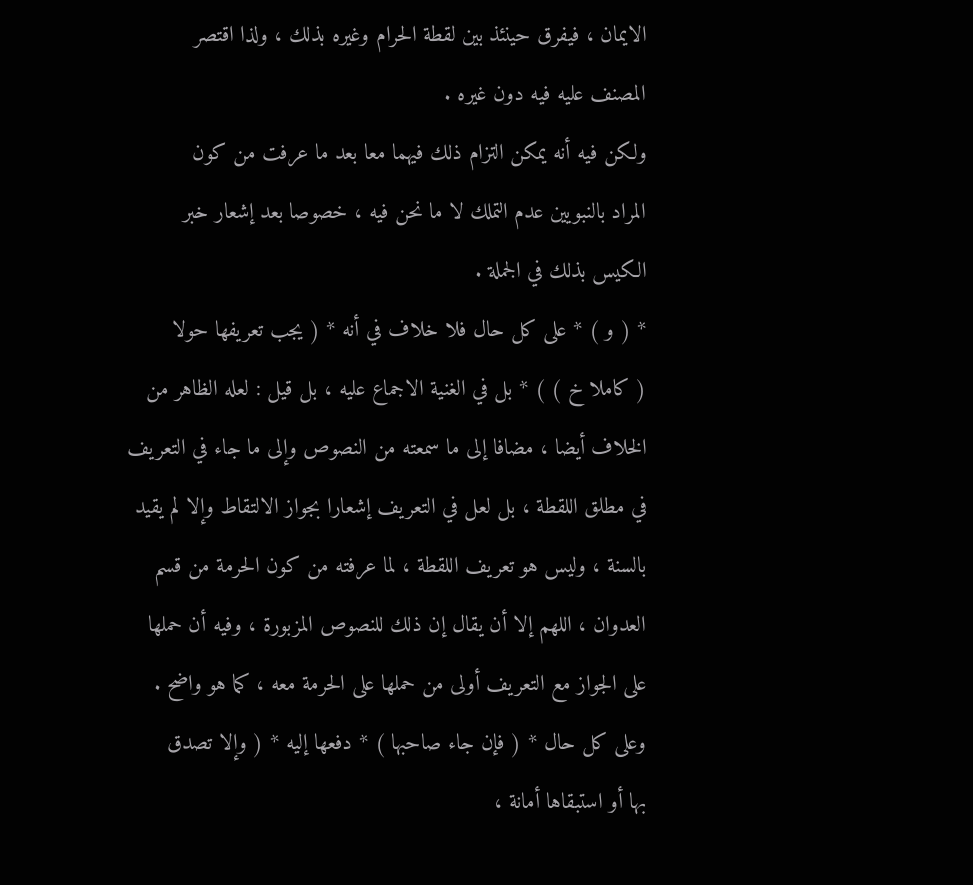الايمان ، فيفرق حينئذ بين لقطة الحرام وغيره بذلك ، ولذا اقتصر
المصنف عليه فيه دون غيره .
ولكن فيه أنه يمكن التزام ذلك فيهما معا بعد ما عرفت من كون
المراد بالنبويين عدم التملك لا ما نحن فيه ، خصوصا بعد إشعار خبر
الكيس بذلك في الجملة .
* ( و ) * على كل حال فلا خلاف في أنه * ( يجب تعريفها حولا
( كاملا خ ) ) * بل في الغنية الاجماع عليه ، بل قيل : لعله الظاهر من
الخلاف أيضا ، مضافا إلى ما سمعته من النصوص وإلى ما جاء في التعريف
في مطلق اللقطة ، بل لعل في التعريف إشعارا بجواز الالتقاط وإلا لم يقيد
بالسنة ، وليس هو تعريف اللقطة ، لما عرفته من كون الحرمة من قسم
العدوان ، اللهم إلا أن يقال إن ذلك للنصوص المزبورة ، وفيه أن حملها
على الجواز مع التعريف أولى من حملها على الحرمة معه ، كما هو واضح .
وعلى كل حال * ( فإن جاء صاحبها ) * دفعها إليه * ( وإلا تصدق
بها أو استبقاها أمانة ،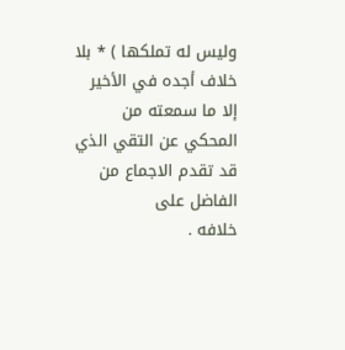وليس له تملكها ) * بلا خلاف أجده في الأخير
إلا ما سمعته من المحكي عن التقي الذي قد تقدم الاجماع من الفاضل على
خلافه .